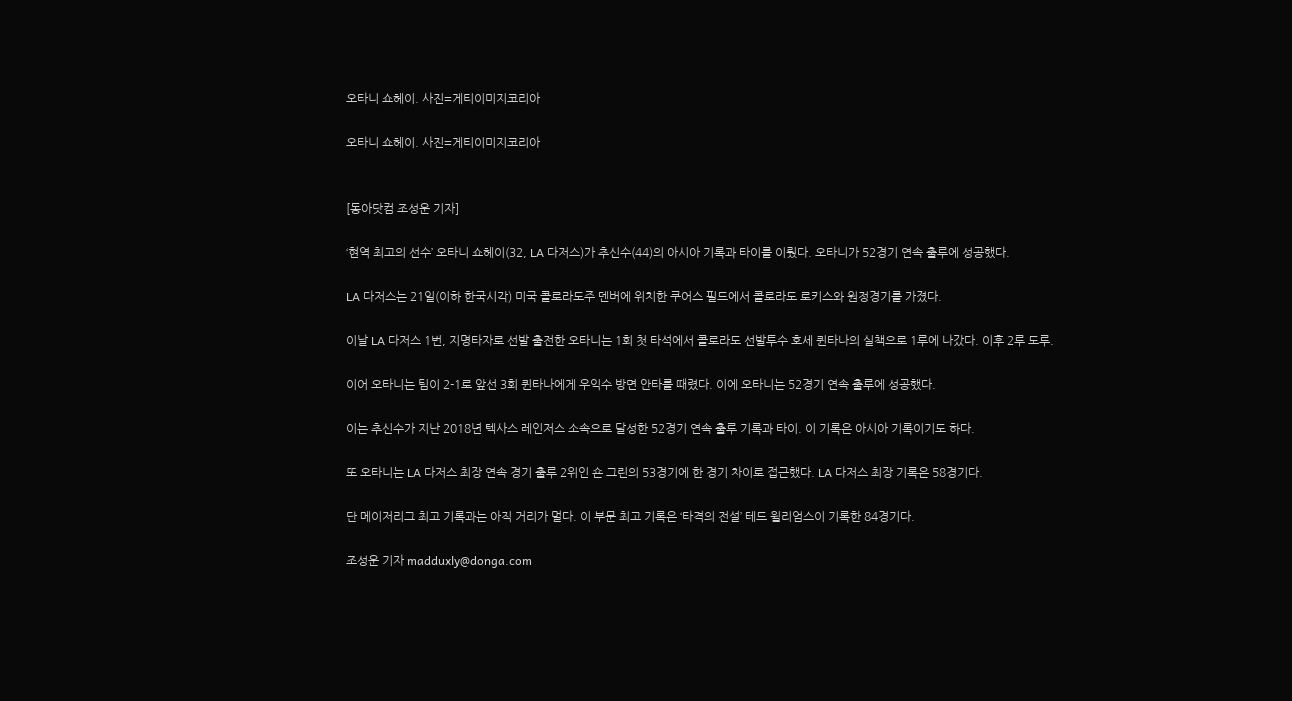오타니 쇼헤이. 사진=게티이미지코리아

오타니 쇼헤이. 사진=게티이미지코리아


[동아닷컴 조성운 기자]

‘현역 최고의 선수’ 오타니 쇼헤이(32, LA 다저스)가 추신수(44)의 아시아 기록과 타이를 이뤘다. 오타니가 52경기 연속 출루에 성공했다.

LA 다저스는 21일(이하 한국시각) 미국 콜로라도주 덴버에 위치한 쿠어스 필드에서 콜로라도 로키스와 원정경기를 가졌다.

이날 LA 다저스 1번, 지명타자로 선발 출전한 오타니는 1회 첫 타석에서 콜로라도 선발투수 호세 퀸타나의 실책으로 1루에 나갔다. 이후 2루 도루.

이어 오타니는 팀이 2-1로 앞선 3회 퀸타나에게 우익수 방면 안타를 때렸다. 이에 오타니는 52경기 연속 출루에 성공했다.

이는 추신수가 지난 2018년 텍사스 레인저스 소속으로 달성한 52경기 연속 출루 기록과 타이. 이 기록은 아시아 기록이기도 하다.

또 오타니는 LA 다저스 최장 연속 경기 출루 2위인 숀 그린의 53경기에 한 경기 차이로 접근했다. LA 다저스 최장 기록은 58경기다.

단 메이저리그 최고 기록과는 아직 거리가 멀다. 이 부문 최고 기록은 ‘타격의 전설’ 테드 윌리엄스이 기록한 84경기다.

조성운 기자 madduxly@donga.com